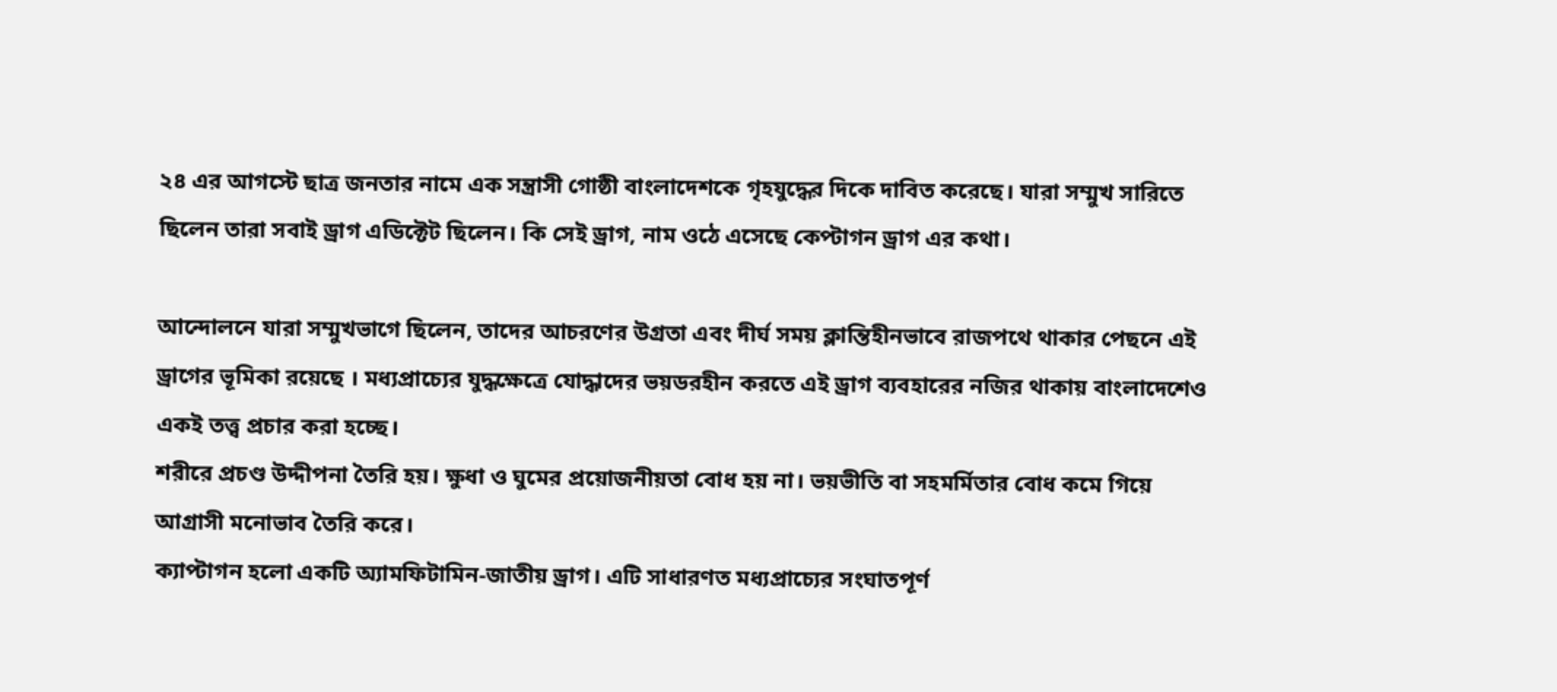২৪ এর আগস্টে ছাত্র জনতার নামে এক সন্ত্রাসী গোষ্ঠী বাংলাদেশকে গৃহযুদ্ধের দিকে দাবিত করেছে। যারা সম্মুখ সারিতে ছিলেন তারা সবাই ড্রাগ এডিক্টেট ছিলেন। কি সেই ড্রাগ, নাম ওঠে এসেছে কেপ্টাগন ড্রাগ এর কথা।

আন্দোলনে যারা সম্মুখভাগে ছিলেন, তাদের আচরণের উগ্রতা এবং দীর্ঘ সময় ক্লান্তিহীনভাবে রাজপথে থাকার পেছনে এই ড্রাগের ভূমিকা রয়েছে । মধ্যপ্রাচ্যের যুদ্ধক্ষেত্রে যোদ্ধাদের ভয়ডরহীন করতে এই ড্রাগ ব্যবহারের নজির থাকায় বাংলাদেশেও একই তত্ত্ব প্রচার করা হচ্ছে।
শরীরে প্রচণ্ড উদ্দীপনা তৈরি হয়। ক্ষুধা ও ঘুমের প্রয়োজনীয়তা বোধ হয় না। ভয়ভীতি বা সহমর্মিতার বোধ কমে গিয়ে আগ্রাসী মনোভাব তৈরি করে।
ক্যাপ্টাগন হলো একটি অ্যামফিটামিন-জাতীয় ড্রাগ। এটি সাধারণত মধ্যপ্রাচ্যের সংঘাতপূর্ণ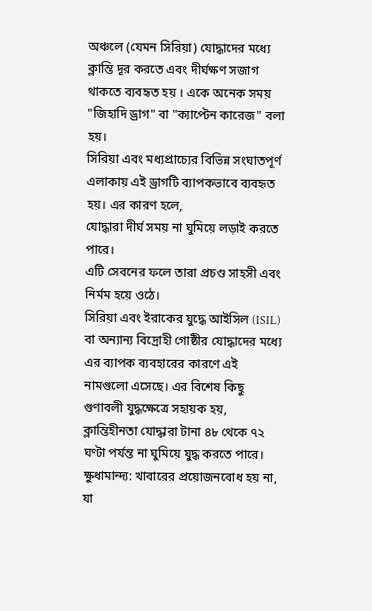অঞ্চলে (যেমন সিরিয়া) যোদ্ধাদের মধ্যে ক্লান্তি দূর করতে এবং দীর্ঘক্ষণ সজাগ থাকতে ব্যবহৃত হয় । একে অনেক সময় "জিহাদি ড্রাগ" বা "ক্যাপ্টেন কারেজ" বলা হয়।
সিরিয়া এবং মধ্যপ্রাচ্যের বিভিন্ন সংঘাতপূর্ণ এলাকায় এই ড্রাগটি ব্যাপকভাবে ব্যবহৃত হয়। এর কারণ হলে,
যোদ্ধারা দীর্ঘ সময় না ঘুমিয়ে লড়াই করতে পারে।
এটি সেবনের ফলে তারা প্রচণ্ড সাহসী এবং নির্মম হয়ে ওঠে।
সিরিয়া এবং ইরাকের যুদ্ধে আইসিল (ISIL) বা অন্যান্য বিদ্রোহী গোষ্ঠীর যোদ্ধাদের মধ্যে এর ব্যাপক ব্যবহারের কারণে এই নামগুলো এসেছে। এর বিশেষ কিছু গুণাবলী যুদ্ধক্ষেত্রে সহায়ক হয়,
ক্লান্তিহীনতা যোদ্ধারা টানা ৪৮ থেকে ৭২ ঘণ্টা পর্যন্ত না ঘুমিয়ে যুদ্ধ করতে পারে।
ক্ষুধামান্দ্য: খাবারের প্রয়োজনবোধ হয় না, যা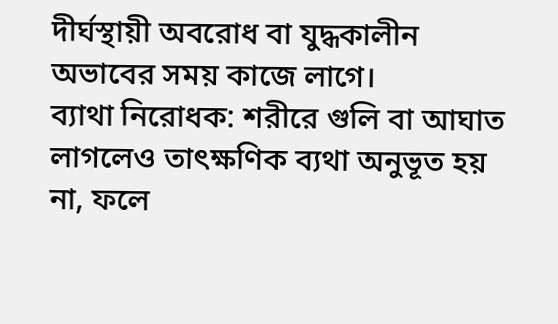দীর্ঘস্থায়ী অবরোধ বা যুদ্ধকালীন অভাবের সময় কাজে লাগে।
ব্যাথা নিরোধক: শরীরে গুলি বা আঘাত লাগলেও তাৎক্ষণিক ব্যথা অনুভূত হয় না, ফলে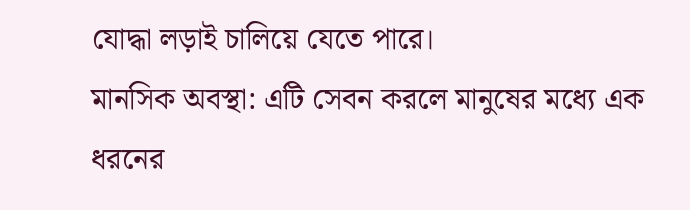যোদ্ধা লড়াই চালিয়ে যেতে পারে।
মানসিক অবস্থা: এটি সেবন করলে মানুষের মধ্যে এক ধরনের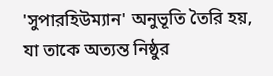'সুপারহিউম্যান' অনুভূতি তৈরি হয়, যা তাকে অত্যন্ত নিষ্ঠুর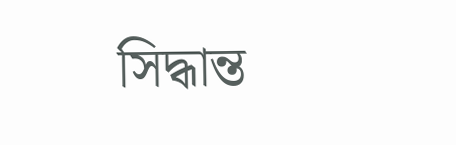সিদ্ধান্ত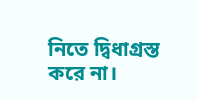নিতে দ্বিধাগ্রস্ত করে না।